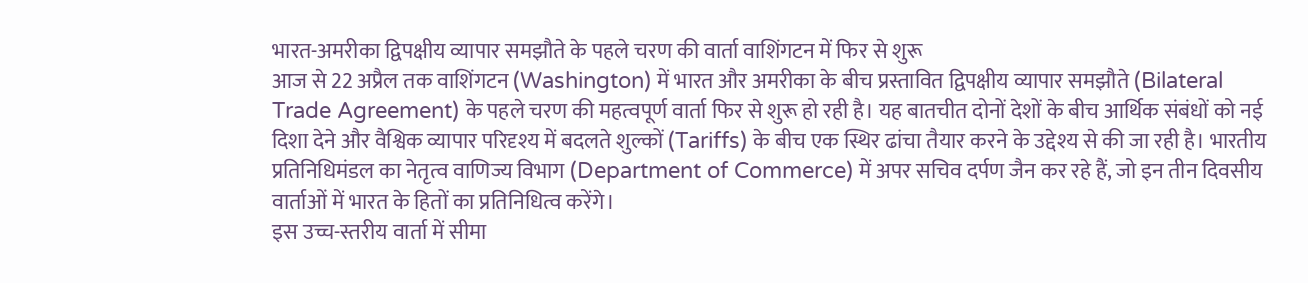भारत-अमरीका द्विपक्षीय व्यापार समझौते के पहले चरण की वार्ता वाशिंगटन में फिर से शुरू
आज से 22 अप्रैल तक वाशिंगटन (Washington) में भारत और अमरीका के बीच प्रस्तावित द्विपक्षीय व्यापार समझौते (Bilateral Trade Agreement) के पहले चरण की महत्वपूर्ण वार्ता फिर से शुरू हो रही है। यह बातचीत दोनों देशों के बीच आर्थिक संबंधों को नई दिशा देने और वैश्विक व्यापार परिदृश्य में बदलते शुल्कों (Tariffs) के बीच एक स्थिर ढांचा तैयार करने के उद्देश्य से की जा रही है। भारतीय प्रतिनिधिमंडल का नेतृत्व वाणिज्य विभाग (Department of Commerce) में अपर सचिव दर्पण जैन कर रहे हैं, जो इन तीन दिवसीय वार्ताओं में भारत के हितों का प्रतिनिधित्व करेंगे।
इस उच्च-स्तरीय वार्ता में सीमा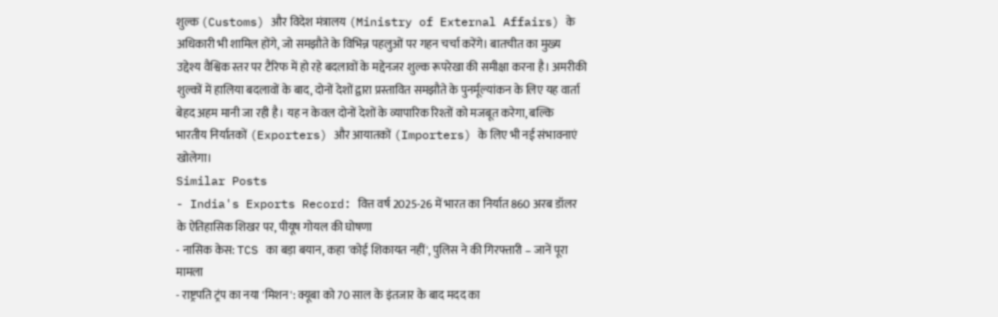शुल्क (Customs) और विदेश मंत्रालय (Ministry of External Affairs) के अधिकारी भी शामिल होंगे, जो समझौते के विभिन्न पहलुओं पर गहन चर्चा करेंगे। बातचीत का मुख्य उद्देश्य वैश्विक स्तर पर टैरिफ में हो रहे बदलावों के मद्देनजर शुल्क रूपरेखा की समीक्षा करना है। अमरीकी शुल्कों में हालिया बदलावों के बाद, दोनों देशों द्वारा प्रस्तावित समझौते के पुनर्मूल्यांकन के लिए यह वार्ता बेहद अहम मानी जा रही है। यह न केवल दोनों देशों के व्यापारिक रिश्तों को मजबूत करेगा, बल्कि भारतीय निर्यातकों (Exporters) और आयातकों (Importers) के लिए भी नई संभावनाएं खोलेगा।
Similar Posts
- India's Exports Record: वित्त वर्ष 2025-26 में भारत का निर्यात 860 अरब डॉलर के ऐतिहासिक शिखर पर, पीयूष गोयल की घोषणा
- नासिक केस: TCS का बड़ा बयान, कहा 'कोई शिकायत नहीं', पुलिस ने की गिरफ्तारी – जानें पूरा मामला
- राष्ट्रपति ट्रंप का नया 'मिशन': क्यूबा को 70 साल के इंतजार के बाद मदद का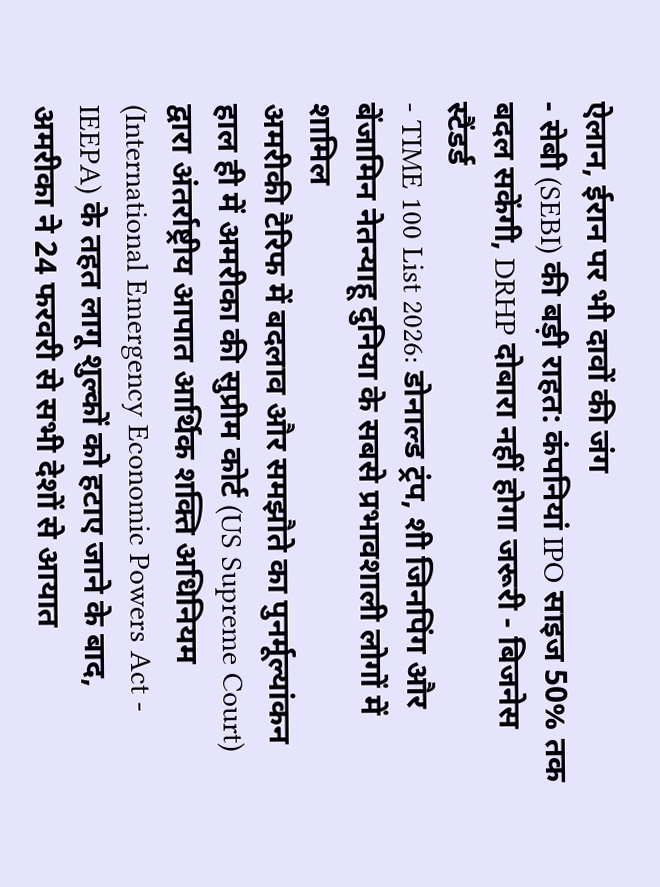ऐलान, ईरान पर भी दावों की जंग
- सेबी (SEBI) की बड़ी राहत: कंपनियां IPO साइज 50% तक बदल सकेंगी, DRHP दोबारा नहीं होगा जरूरी - बिजनेस स्टैंडर्ड
- TIME 100 List 2026: डोनाल्ड ट्रंप, शी जिनपिंग और बेंजामिन नेतन्याहू दुनिया के सबसे प्रभावशाली लोगों में शामिल
अमरीकी टैरिफ में बदलाव और समझौते का पुनर्मूल्यांकन
हाल ही में अमरीका की सुप्रीम कोर्ट (US Supreme Court) द्वारा अंतर्राष्ट्रीय आपात आर्थिक शक्ति अधिनियम (International Emergency Economic Powers Act - IEEPA) के तहत लागू शुल्कों को हटाए जाने के बाद, अमरीका ने 24 फरवरी से सभी देशों से आयात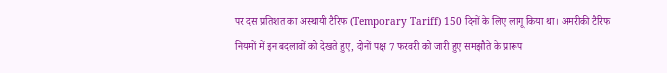पर दस प्रतिशत का अस्थायी टैरिफ (Temporary Tariff) 150 दिनों के लिए लागू किया था। अमरीकी टैरिफ नियमों में इन बदलावों को देखते हुए, दोनों पक्ष 7 फरवरी को जारी हुए समझौते के प्रारूप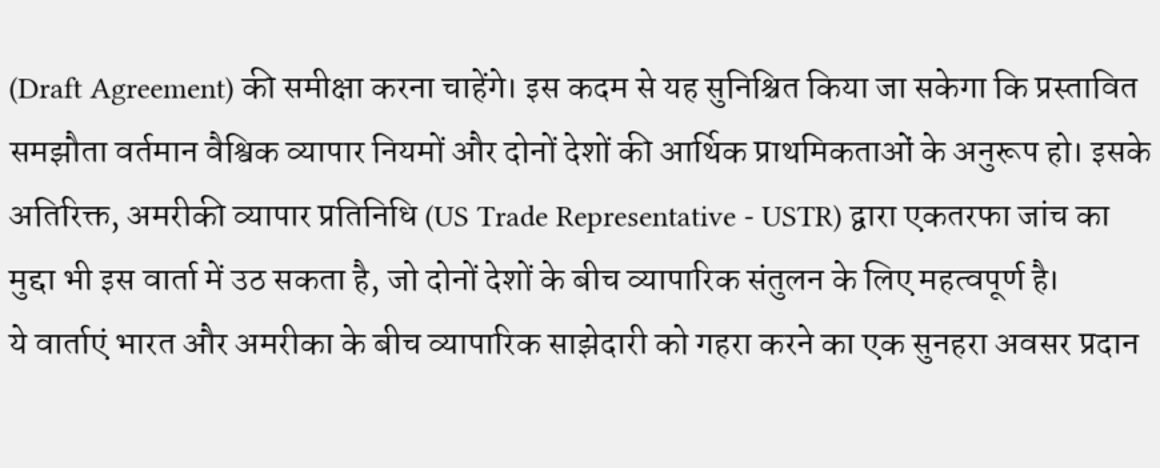(Draft Agreement) की समीक्षा करना चाहेंगे। इस कदम से यह सुनिश्चित किया जा सकेगा कि प्रस्तावित समझौता वर्तमान वैश्विक व्यापार नियमों और दोनों देशों की आर्थिक प्राथमिकताओं के अनुरूप हो। इसके अतिरिक्त, अमरीकी व्यापार प्रतिनिधि (US Trade Representative - USTR) द्वारा एकतरफा जांच का मुद्दा भी इस वार्ता में उठ सकता है, जो दोनों देशों के बीच व्यापारिक संतुलन के लिए महत्वपूर्ण है।
ये वार्ताएं भारत और अमरीका के बीच व्यापारिक साझेदारी को गहरा करने का एक सुनहरा अवसर प्रदान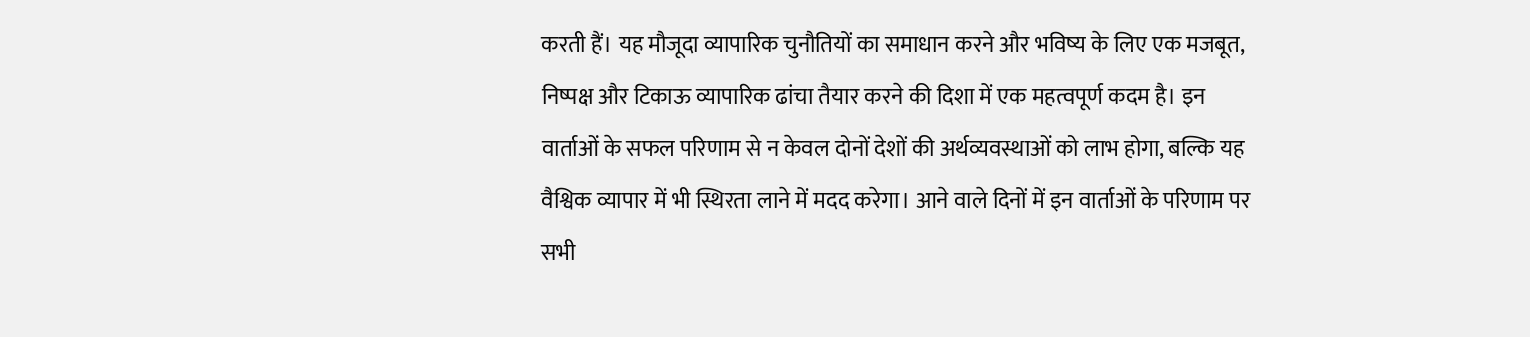करती हैं। यह मौजूदा व्यापारिक चुनौतियों का समाधान करने और भविष्य के लिए एक मजबूत, निष्पक्ष और टिकाऊ व्यापारिक ढांचा तैयार करने की दिशा में एक महत्वपूर्ण कदम है। इन वार्ताओं के सफल परिणाम से न केवल दोनों देशों की अर्थव्यवस्थाओं को लाभ होगा, बल्कि यह वैश्विक व्यापार में भी स्थिरता लाने में मदद करेगा। आने वाले दिनों में इन वार्ताओं के परिणाम पर सभी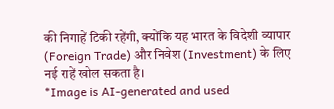की निगाहें टिकी रहेंगी, क्योंकि यह भारत के विदेशी व्यापार (Foreign Trade) और निवेश (Investment) के लिए नई राहें खोल सकता है।
*Image is AI-generated and used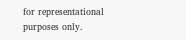for representational purposes only.